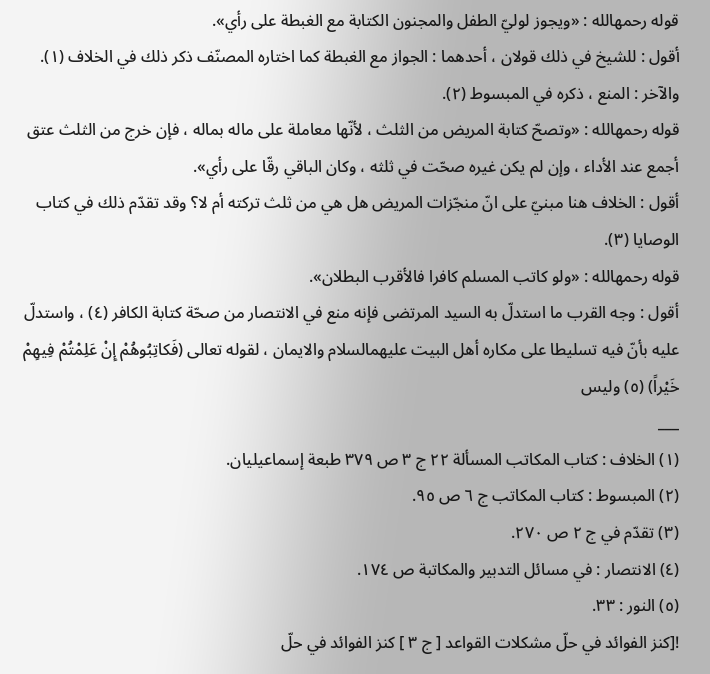قوله رحمهالله : «ويجوز لوليّ الطفل والمجنون الكتابة مع الغبطة على رأي».
أقول : للشيخ في ذلك قولان ، أحدهما : الجواز مع الغبطة كما اختاره المصنّف ذكر ذلك في الخلاف (١). والآخر : المنع ، ذكره في المبسوط (٢).
قوله رحمهالله : «وتصحّ كتابة المريض من الثلث ، لأنّها معاملة على ماله بماله ، فإن خرج من الثلث عتق أجمع عند الأداء ، وإن لم يكن غيره صحّت في ثلثه ، وكان الباقي رقّا على رأي».
أقول : الخلاف هنا مبنيّ على انّ منجّزات المريض هل هي من ثلث تركته أم لا؟ وقد تقدّم ذلك في كتاب الوصايا (٣).
قوله رحمهالله : «ولو كاتب المسلم كافرا فالأقرب البطلان».
أقول : وجه القرب ما استدلّ به السيد المرتضى فإنه منع في الانتصار من صحّة كتابة الكافر (٤) ، واستدلّ عليه بأنّ فيه تسليطا على مكاره أهل البيت عليهمالسلام والايمان ، لقوله تعالى (فَكاتِبُوهُمْ إِنْ عَلِمْتُمْ فِيهِمْ خَيْراً) (٥) وليس
___
(١) الخلاف : كتاب المكاتب المسألة ٢٢ ج ٣ ص ٣٧٩ طبعة إسماعيليان.
(٢) المبسوط : كتاب المكاتب ج ٦ ص ٩٥.
(٣) تقدّم في ج ٢ ص ٢٧٠.
(٤) الانتصار : في مسائل التدبير والمكاتبة ص ١٧٤.
(٥) النور : ٣٣.
![كنز الفوائد في حلّ مشكلات القواعد [ ج ٣ ] كنز الفوائد في حلّ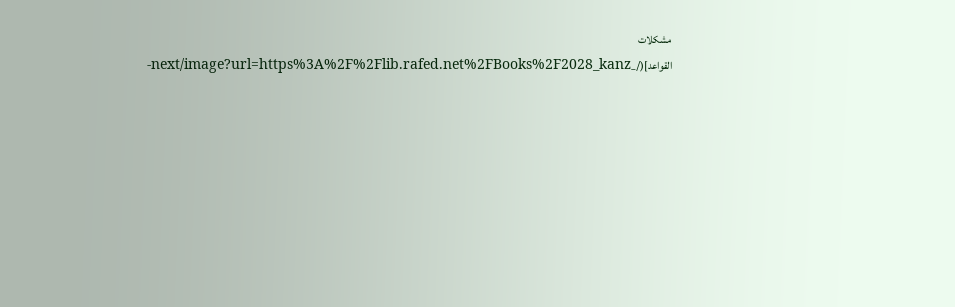مشكلات القواعد](/_next/image?url=https%3A%2F%2Flib.rafed.net%2FBooks%2F2028_kanz-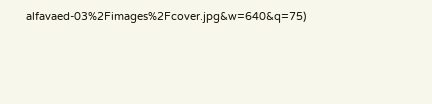alfavaed-03%2Fimages%2Fcover.jpg&w=640&q=75)